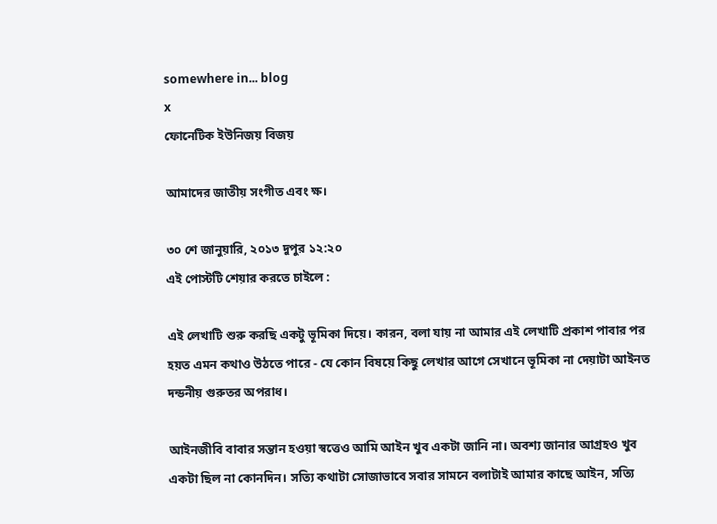somewhere in... blog
x
ফোনেটিক ইউনিজয় বিজয়

আমাদের জাতীয় সংগীত এবং ক্ষ।

৩০ শে জানুয়ারি, ২০১৩ দুপুর ১২:২০
এই পোস্টটি শেয়ার করতে চাইলে :

এই লেখাটি শুরু করছি একটু ভূমিকা দিয়ে। কারন, বলা যায় না আমার এই লেখাটি প্রকাশ পাবার পর হয়ত এমন কথাও উঠতে পারে - যে কোন বিষয়ে কিছু লেখার আগে সেখানে ভূমিকা না দেয়াটা আইনত দন্ডনীয় গুরুতর অপরাধ।

আইনজীবি বাবার সন্তান হওয়া স্বত্তেও আমি আইন খুব একটা জানি না। অবশ্য জানার আগ্রহও খুব একটা ছিল না কোনদিন। সত্যি কথাটা সোজাভাবে সবার সামনে বলাটাই আমার কাছে আইন, সত্যি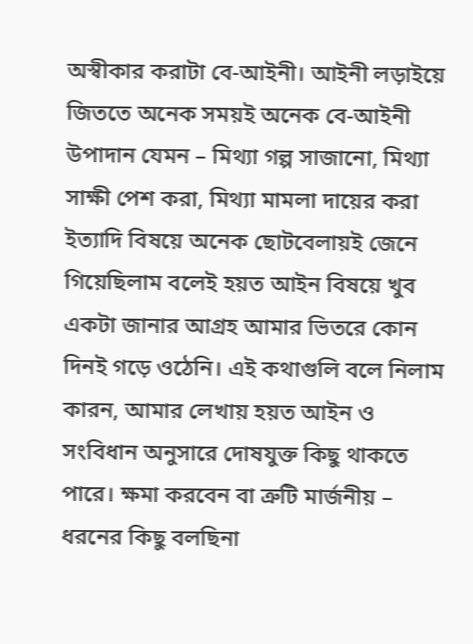অস্বীকার করাটা বে-আইনী। আইনী লড়াইয়ে জিততে অনেক সময়ই অনেক বে-আইনী উপাদান যেমন – মিথ্যা গল্প সাজানো, মিথ্যা সাক্ষী পেশ করা, মিথ্যা মামলা দায়ের করা ইত্যাদি বিষয়ে অনেক ছোটবেলায়ই জেনে গিয়েছিলাম বলেই হয়ত আইন বিষয়ে খুব একটা জানার আগ্রহ আমার ভিতরে কোন দিনই গড়ে ওঠেনি। এই কথাগুলি বলে নিলাম কারন, আমার লেখায় হয়ত আইন ও সংবিধান অনুসারে দোষযুক্ত কিছু থাকতে পারে। ক্ষমা করবেন বা ত্রুটি মার্জনীয় – ধরনের কিছু বলছিনা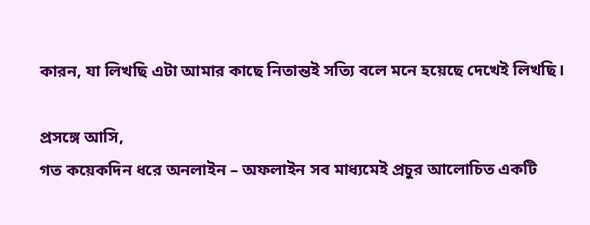কারন, যা লিখছি এটা আমার কাছে নিতান্তই সত্যি বলে মনে হয়েছে দেখেই লিখছি।

প্রসঙ্গে আসি,
গত কয়েকদিন ধরে অনলাইন – অফলাইন সব মাধ্যমেই প্রচুর আলোচিত একটি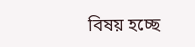বিষয় হচ্ছে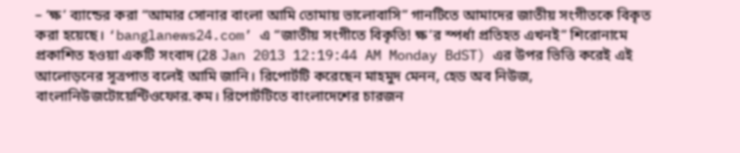– ‘ক্ষ’ ব্যান্ডের করা “আমার সোনার বাংলা আমি তোমায় ভালোবাসি” গানটিতে আমাদের জাতীয় সংগীতকে বিকৃত করা হয়েছে। ‘banglanews24.com’ এ “জাতীয় সংগীতে বিকৃতি! ক্ষ’র স্পর্ধা প্রতিহত এখনই” শিরোনামে প্রকাশিত হওয়া একটি সংবাদ (28 Jan 2013 12:19:44 AM Monday BdST) এর উপর ভিত্তি করেই এই আলোড়নের সূত্রপাত বলেই আমি জানি। রিপোর্টটি করেছেন মাহমুদ মেনন, হেড অব নিউজ, বাংলানিউজটোয়েন্টিওফোর.কম। রিপোর্টটিতে বাংলাদেশের চারজন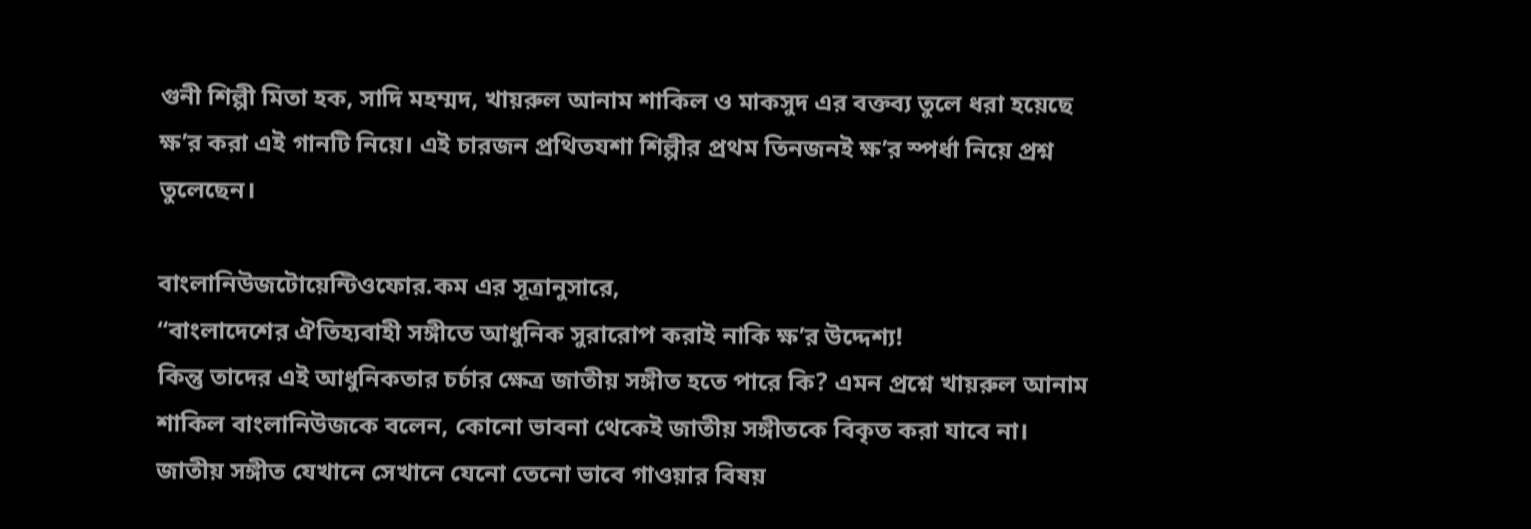গুনী শিল্পী মিতা হক, সাদি মহম্মদ, খায়রুল আনাম শাকিল ও মাকসুদ এর বক্তব্য তুলে ধরা হয়েছে ক্ষ’র করা এই গানটি নিয়ে। এই চারজন প্রথিতযশা শিল্পীর প্রথম তিনজনই ক্ষ’র স্পর্ধা নিয়ে প্রশ্ন তুলেছেন।

বাংলানিউজটোয়েন্টিওফোর.কম এর সূত্রানুসারে,
“বাংলাদেশের ঐতিহ্যবাহী সঙ্গীতে আধুনিক সুরারোপ করাই নাকি ক্ষ’র উদ্দেশ্য!
কিন্তু তাদের এই আধুনিকতার চর্চার ক্ষেত্র জাতীয় সঙ্গীত হতে পারে কি? এমন প্রশ্নে খায়রুল আনাম শাকিল বাংলানিউজকে বলেন, কোনো ভাবনা থেকেই জাতীয় সঙ্গীতকে বিকৃত করা যাবে না। জাতীয় সঙ্গীত যেখানে সেখানে যেনো তেনো ভাবে গাওয়ার বিষয়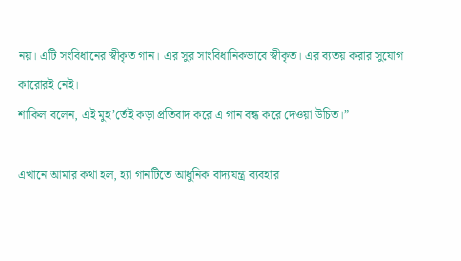নয়। এটি সংবিধানের স্বীকৃত গান। এর সুর সাংবিধানিকভাবে স্বীকৃত। এর ব্যতয় করার সুযোগ কারোরই নেই।
শাকিল বলেন, এই মুহ’র্তেই কড়া প্রতিবাদ করে এ গান বন্ধ করে দেওয়া উচিত।”

এখানে আমার কথা হল, হ্যা গানটিতে আধুনিক বাদ্যযন্ত্র ব্যবহার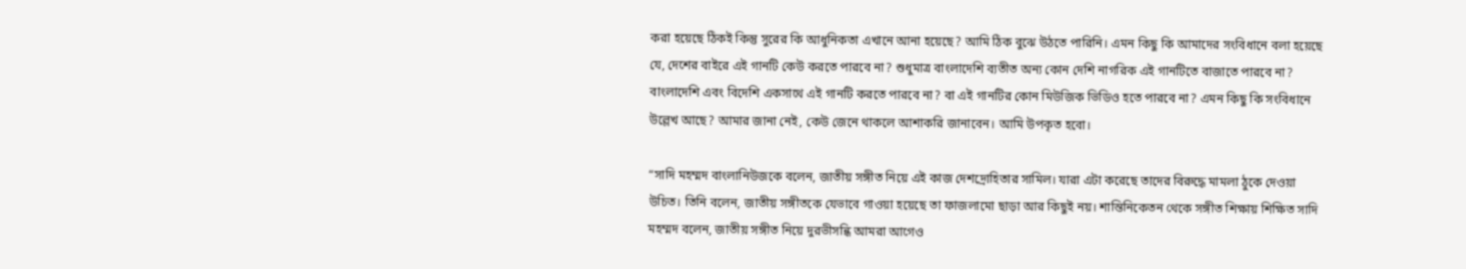করা হয়েছে ঠিকই কিন্তু সুরের কি আধুনিকতা এখানে আনা হয়েছে? আমি ঠিক বুঝে উঠতে পারিনি। এমন কিছু কি আমাদের সংবিধানে বলা হয়েছে যে, দেশের বাইরে এই গানটি কেউ করতে পারবে না? শুধুমাত্র বাংলাদেশি ব্যতীত অন্য কোন দেশি নাগরিক এই গানটিতে বাজাতে পারবে না? বাংলাদেশি এবং বিদেশি একসাথে এই গানটি করতে পারবে না? বা এই গানটির কোন মিউজিক ভিডিও হতে পারবে না? এমন কিছু কি সংবিধানে উল্লেখ আছে? আমার জানা নেই, কেউ জেনে থাকলে আশাকরি জানাবেন। আমি উপকৃত হবো।

“সাদি মহম্মদ বাংলানিউজকে বলেন, জাতীয় সঙ্গীত নিয়ে এই কাজ দেশদ্রোহিতার সামিল। যারা এটা করেছে তাদের বিরুদ্ধে মামলা ঠুকে দেওয়া উচিত। তিনি বলেন, জাতীয় সঙ্গীতকে যেভাবে গাওয়া হয়েছে তা ফাজলামো ছাড়া আর কিছুই নয়। শান্তিনিকেতন থেকে সঙ্গীত শিক্ষায় শিক্ষিত সাদি মহম্মদ বলেন, জাতীয় সঙ্গীত নিয়ে দুরভীসন্ধি আমরা আগেও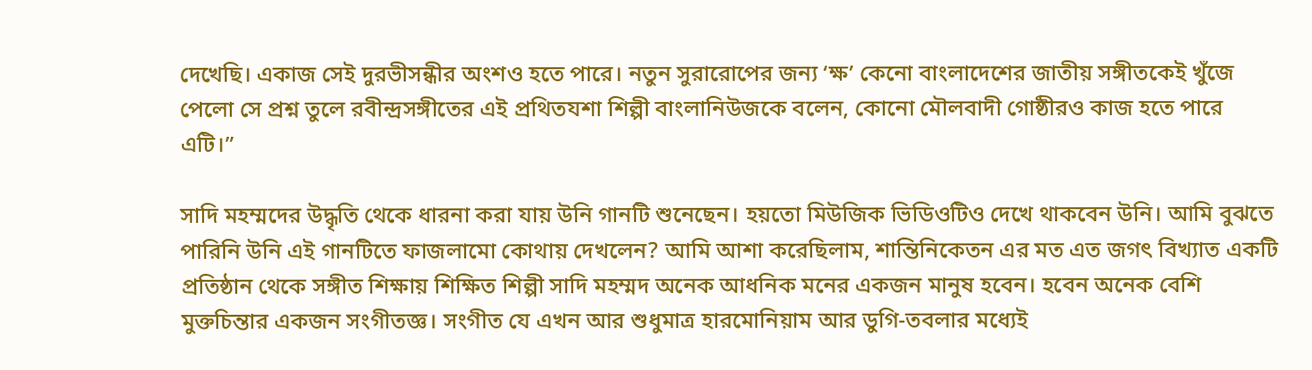দেখেছি। একাজ সেই দুরভীসন্ধীর অংশও হতে পারে। নতুন সুরারোপের জন্য ‘ক্ষ’ কেনো বাংলাদেশের জাতীয় সঙ্গীতকেই খুঁজে পেলো সে প্রশ্ন তুলে রবীন্দ্রসঙ্গীতের এই প্রথিতযশা শিল্পী বাংলানিউজকে বলেন, কোনো মৌলবাদী গোষ্ঠীরও কাজ হতে পারে এটি।”

সাদি মহম্মদের উদ্ধৃতি থেকে ধারনা করা যায় উনি গানটি শুনেছেন। হয়তো মিউজিক ভিডিওটিও দেখে থাকবেন উনি। আমি বুঝতে পারিনি উনি এই গানটিতে ফাজলামো কোথায় দেখলেন? আমি আশা করেছিলাম, শান্তিনিকেতন এর মত এত জগৎ বিখ্যাত একটি প্রতিষ্ঠান থেকে সঙ্গীত শিক্ষায় শিক্ষিত শিল্পী সাদি মহম্মদ অনেক আধনিক মনের একজন মানুষ হবেন। হবেন অনেক বেশি মুক্তচিন্তার একজন সংগীতজ্ঞ। সংগীত যে এখন আর শুধুমাত্র হারমোনিয়াম আর ডুগি-তবলার মধ্যেই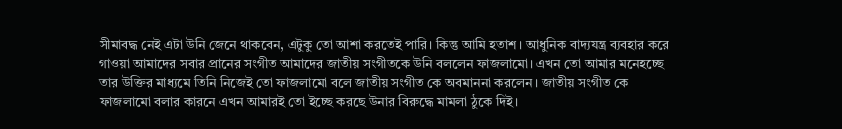সীমাবদ্ধ নেই এটা উনি জেনে থাকবেন, এটুকু তো আশা করতেই পারি। কিন্তু আমি হতাশ। আধুনিক বাদ্যযন্ত্র ব্যবহার করে গাওয়া আমাদের সবার প্রানের সংগীত আমাদের জাতীয় সংগীতকে উনি বললেন ফাজলামো। এখন তো আমার মনেহচ্ছে তার উক্তির মাধ্যমে তিনি নিজেই তো ফাজলামো বলে জাতীয় সংগীত কে অবমাননা করলেন। জাতীয় সংগীত কে ফাজলামো বলার কারনে এখন আমারই তো ইচ্ছে করছে উনার বিরুদ্ধে মামলা ঠুকে দিই।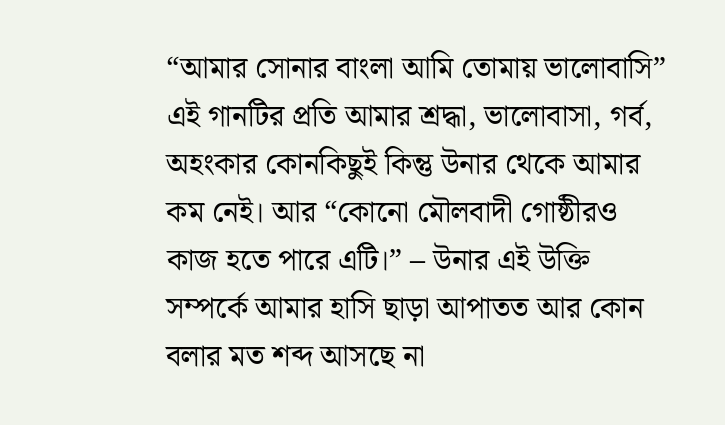“আমার সোনার বাংলা আমি তোমায় ভালোবাসি” এই গানটির প্রতি আমার শ্রদ্ধা, ভালোবাসা, গর্ব, অহংকার কোনকিছুই কিন্তু উনার থেকে আমার কম নেই। আর “কোনো মৌলবাদী গোষ্ঠীরও কাজ হতে পারে এটি।” – উনার এই উক্তি সম্পর্কে আমার হাসি ছাড়া আপাতত আর কোন বলার মত শব্দ আসছে না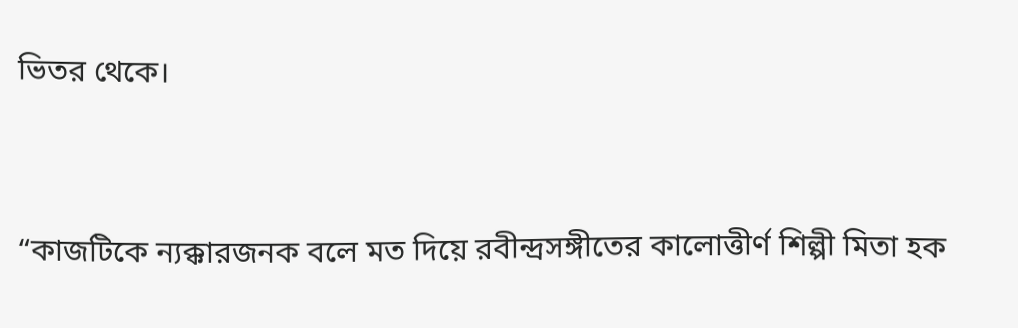ভিতর থেকে।


“কাজটিকে ন্যক্কারজনক বলে মত দিয়ে রবীন্দ্রসঙ্গীতের কালোত্তীর্ণ শিল্পী মিতা হক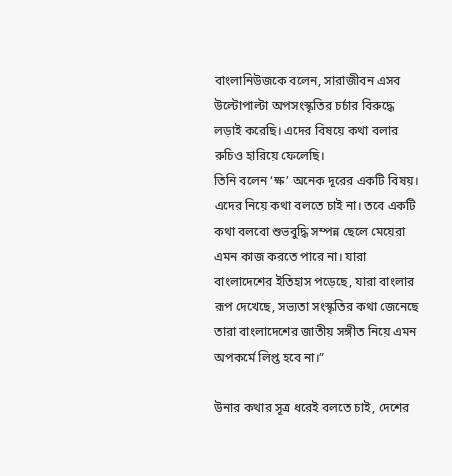বাংলানিউজকে বলেন, সারাজীবন এসব উল্টোপাল্টা অপসংস্কৃতির চর্চার বিরুদ্ধে লড়াই করেছি। এদের বিষয়ে কথা বলার রুচিও হারিয়ে ফেলেছি।
তিনি বলেন ‘ক্ষ’ অনেক দূরের একটি বিষয়। এদের নিয়ে কথা বলতে চাই না। তবে একটি কথা বলবো শুভবুদ্ধি সম্পন্ন ছেলে মেয়েরা এমন কাজ করতে পারে না। যারা বাংলাদেশের ইতিহাস পড়েছে, যারা বাংলার রূপ দেখেছে, সভ্যতা সংস্কৃতির কথা জেনেছে তারা বাংলাদেশের জাতীয় সঙ্গীত নিয়ে এমন অপকর্মে লিপ্ত হবে না।”

উনার কথার সূত্র ধরেই বলতে চাই, দেশের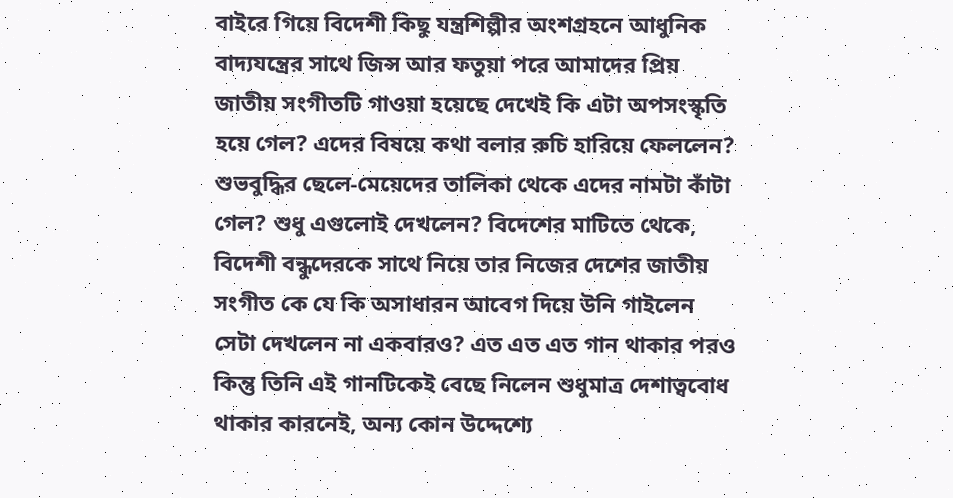বাইরে গিয়ে বিদেশী কিছু যন্ত্রশিল্পীর অংশগ্রহনে আধুনিক বাদ্যযন্ত্রের সাথে জিন্স আর ফতুয়া পরে আমাদের প্রিয় জাতীয় সংগীতটি গাওয়া হয়েছে দেখেই কি এটা অপসংস্কৃতি হয়ে গেল? এদের বিষয়ে কথা বলার রুচি হারিয়ে ফেললেন? শুভবুদ্ধির ছেলে-মেয়েদের তালিকা থেকে এদের নামটা কাঁটা গেল? শুধু এগুলোই দেখলেন? বিদেশের মাটিতে থেকে, বিদেশী বন্ধুদেরকে সাথে নিয়ে তার নিজের দেশের জাতীয় সংগীত কে যে কি অসাধারন আবেগ দিয়ে উনি গাইলেন সেটা দেখলেন না একবারও? এত এত এত গান থাকার পরও কিন্তু তিনি এই গানটিকেই বেছে নিলেন শুধুমাত্র দেশাত্ববোধ থাকার কারনেই, অন্য কোন উদ্দেশ্যে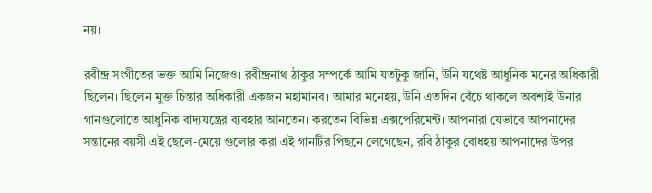নয়।

রবীন্দ্র সংগীতের ভক্ত আমি নিজেও। রবীন্দ্রনাথ ঠাকুর সম্পর্কে আমি যতটুকু জানি, উনি যথেষ্ট আধুনিক মনের অধিকারী ছিলেন। ছিলেন মুক্ত চিন্তার অধিকারী একজন মহামানব। আমার মনেহয়, উনি এতদিন বেঁচে থাকলে অবশ্যই উনার গানগুলোতে আধুনিক বাদ্যযন্ত্রের ব্যবহার আনতেন। করতেন বিভিন্ন এক্সপেরিমেন্ট। আপনারা যেভাবে আপনাদের সন্তানের বয়সী এই ছেলে-মেয়ে গুলোর করা এই গানটির পিছনে লেগেছেন, রবি ঠাকুর বোধহয় আপনাদের উপর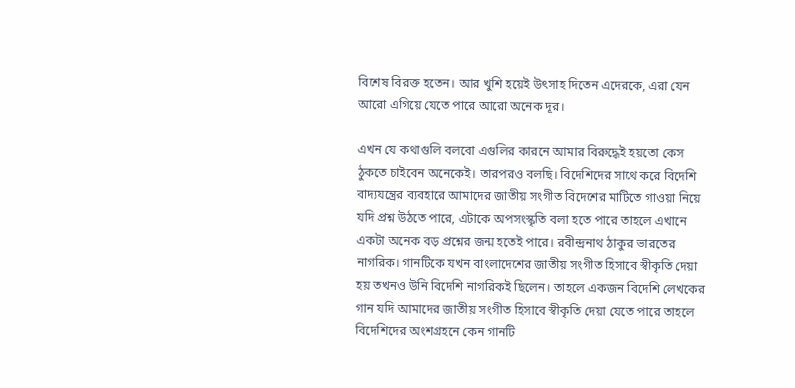বিশেষ বিরক্ত হতেন। আর খুশি হয়েই উৎসাহ দিতেন এদেরকে, এরা যেন আরো এগিয়ে যেতে পারে আরো অনেক দূর।

এখন যে কথাগুলি বলবো এগুলির কারনে আমার বিরুদ্ধেই হয়তো কেস ঠুকতে চাইবেন অনেকেই। তারপরও বলছি। বিদেশিদের সাথে করে বিদেশি বাদ্যযন্ত্রের ব্যবহারে আমাদের জাতীয় সংগীত বিদেশের মাটিতে গাওয়া নিয়ে যদি প্রশ্ন উঠতে পারে, এটাকে অপসংস্কৃতি বলা হতে পারে তাহলে এখানে একটা অনেক বড় প্রশ্নের জন্ম হতেই পারে। রবীন্দ্রনাথ ঠাকুর ভারতের নাগরিক। গানটিকে যখন বাংলাদেশের জাতীয় সংগীত হিসাবে স্বীকৃতি দেয়া হয় তখনও উনি বিদেশি নাগরিকই ছিলেন। তাহলে একজন বিদেশি লেখকের গান যদি আমাদের জাতীয় সংগীত হিসাবে স্বীকৃতি দেয়া যেতে পারে তাহলে বিদেশিদের অংশগ্রহনে কেন গানটি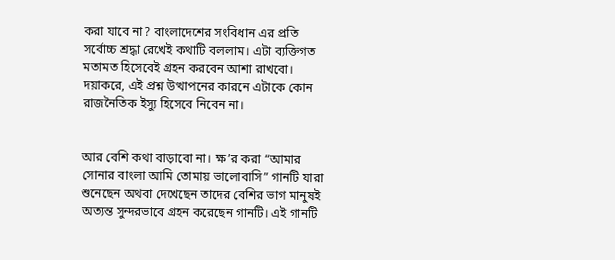করা যাবে না? বাংলাদেশের সংবিধান এর প্রতি সর্বোচ্চ শ্রদ্ধা রেখেই কথাটি বললাম। এটা ব্যক্তিগত মতামত হিসেবেই গ্রহন করবেন আশা রাখবো। দয়াকরে, এই প্রশ্ন উত্থাপনের কারনে এটাকে কোন রাজনৈতিক ইস্যু হিসেবে নিবেন না।


আর বেশি কথা বাড়াবো না। ক্ষ’র করা “আমার সোনার বাংলা আমি তোমায় ভালোবাসি” গানটি যারা শুনেছেন অথবা দেখেছেন তাদের বেশির ভাগ মানুষই অত্যন্ত সুন্দরভাবে গ্রহন করেছেন গানটি। এই গানটি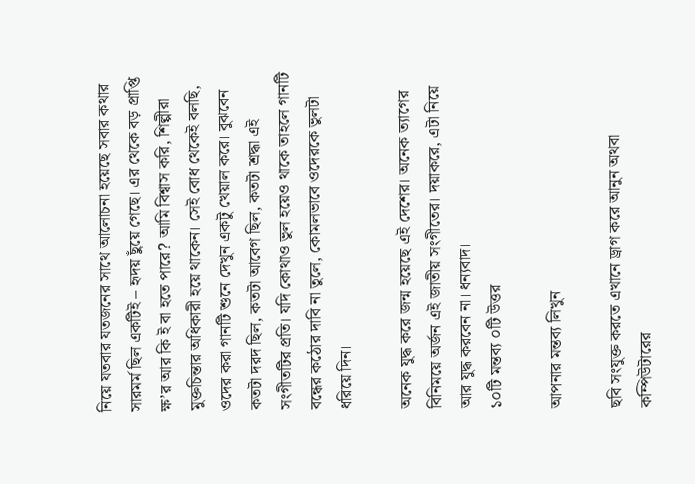নিয়ে যতবার যতজনের সাথে আলোচনা হয়েছে সবার কথার সারমর্ম ছিল একটিই – হৃদয় ছুঁয়ে গেছে। এর থেকে বড় প্রাপ্তি ক্ষ’র আর কি ই বা হতে পারে? আমি বিশ্বাস করি, শিল্পীরা মুক্তচিন্তার অধিকারী হয়ে থাকেন। সেই বোধ থেকেই বলছি, ওদের করা গানটি শুনে দেখুন একটু খেয়াল করে। বুঝবেন কতটা দরদ ছিল, কতটা আবেগ ছিল, কতটা শ্রদ্ধা এই সংগীতটির প্রতি। যদি কোথাও ভুল হয়েও থাকে তাহলে গানটি বন্ধের কঠোর দাবি না তুলে, কোমলভাবে ওদেরকে ভুলটা ধরিয়ে দিন।

অনেক যুদ্ধ করে জন্ম হয়েছে এই দেশের। অনেক ত্যাগের বিনিময়ে অর্জন এই জাতীয় সংগীতের। দয়াকরে, এটা নিয়ে আর যুদ্ধ করবেন না। ধন্যবাদ।
১০টি মন্তব্য ০টি উত্তর

আপনার মন্তব্য লিখুন

ছবি সংযুক্ত করতে এখানে ড্রাগ করে আনুন অথবা কম্পিউটারের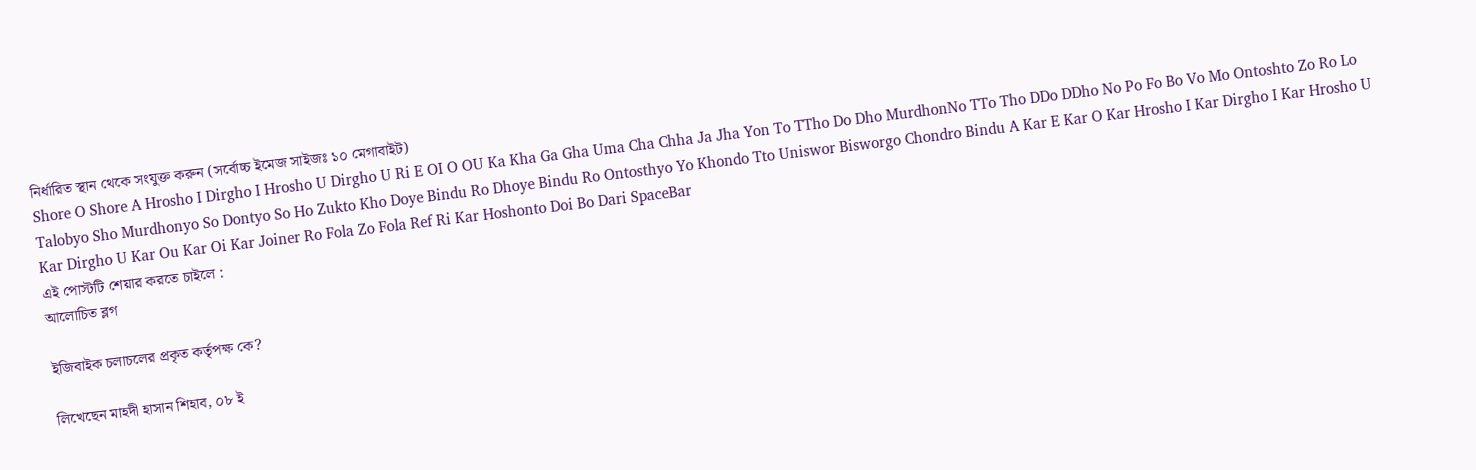নির্ধারিত স্থান থেকে সংযুক্ত করুন (সর্বোচ্চ ইমেজ সাইজঃ ১০ মেগাবাইট)
Shore O Shore A Hrosho I Dirgho I Hrosho U Dirgho U Ri E OI O OU Ka Kha Ga Gha Uma Cha Chha Ja Jha Yon To TTho Do Dho MurdhonNo TTo Tho DDo DDho No Po Fo Bo Vo Mo Ontoshto Zo Ro Lo Talobyo Sho Murdhonyo So Dontyo So Ho Zukto Kho Doye Bindu Ro Dhoye Bindu Ro Ontosthyo Yo Khondo Tto Uniswor Bisworgo Chondro Bindu A Kar E Kar O Kar Hrosho I Kar Dirgho I Kar Hrosho U Kar Dirgho U Kar Ou Kar Oi Kar Joiner Ro Fola Zo Fola Ref Ri Kar Hoshonto Doi Bo Dari SpaceBar
এই পোস্টটি শেয়ার করতে চাইলে :
আলোচিত ব্লগ

ইজিবাইক চলাচলের প্রকৃত কর্তৃপক্ষ কে?

লিখেছেন মাহদী হাসান শিহাব, ০৮ ই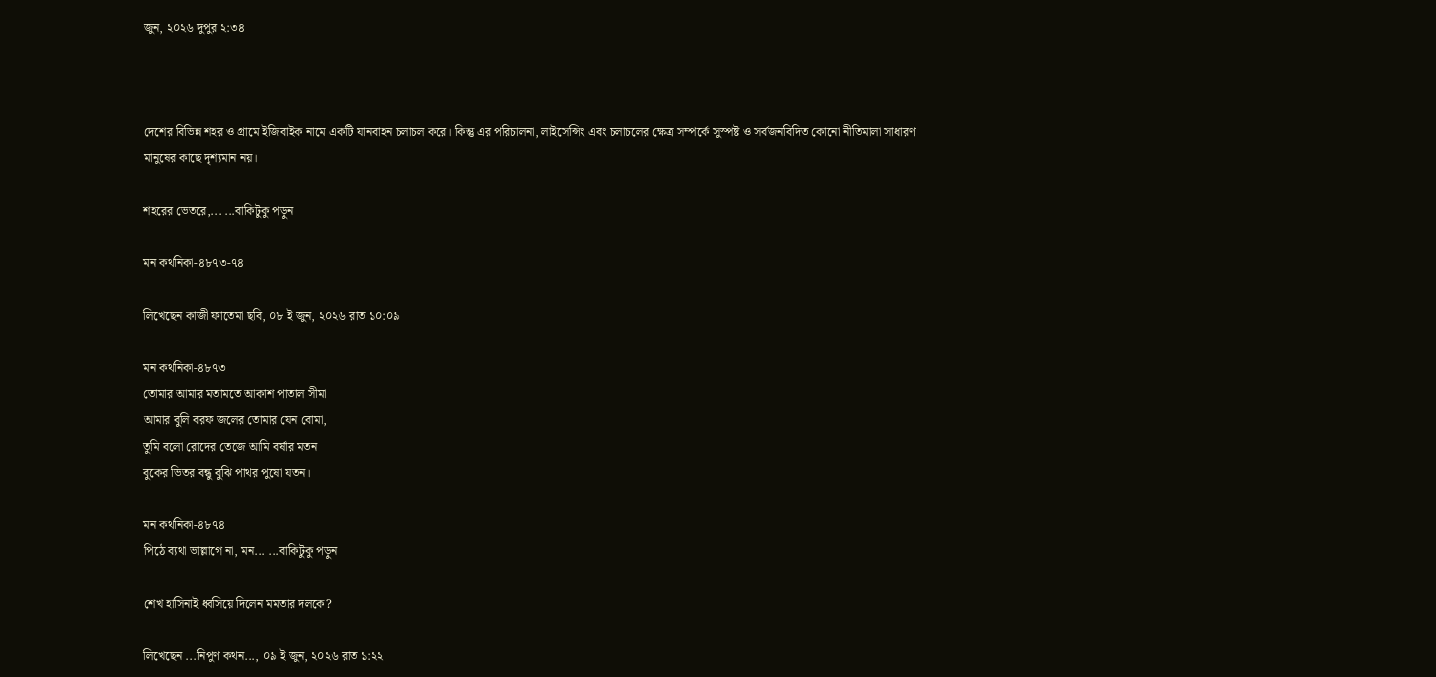জুন, ২০২৬ দুপুর ২:৩৪



দেশের বিভিন্ন শহর ও গ্রামে ইজিবাইক নামে একটি যানবাহন চলাচল করে। কিন্তু এর পরিচালনা, লাইসেন্সিং এবং চলাচলের ক্ষেত্র সম্পর্কে সুস্পষ্ট ও সর্বজনবিদিত কোনো নীতিমালা সাধারণ মানুষের কাছে দৃশ্যমান নয়।

শহরের ভেতরে,... ...বাকিটুকু পড়ুন

মন কথনিকা-৪৮৭৩-৭৪

লিখেছেন কাজী ফাতেমা ছবি, ০৮ ই জুন, ২০২৬ রাত ১০:০৯

মন কথনিকা-৪৮৭৩
তোমার আমার মতামতে আকাশ পাতাল সীমা
আমার বুলি বরফ জলের তোমার যেন বোমা,
তুমি বলো রোদের তেজে আমি বর্ষার মতন
বুকের ভিতর বন্ধু বুঝি পাথর পুষো যতন।

মন কথনিকা-৪৮৭৪
পিঠে ব্যথা ভাল্লাগে না, মন... ...বাকিটুকু পড়ুন

শেখ হাসিনাই ধ্বসিয়ে দিলেন মমতার দলকে?

লিখেছেন ...নিপুণ কথন..., ০৯ ই জুন, ২০২৬ রাত ১:২২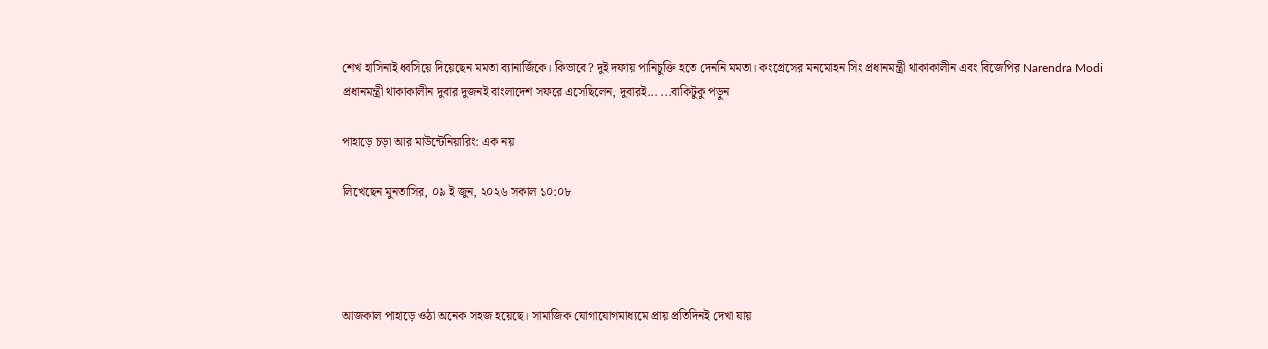শেখ হাসিনাই ধ্বসিয়ে দিয়েছেন মমতা ব্যানার্জিকে। কিভাবে? দুই দফায় পানিচুক্তি হতে দেননি মমতা। কংগ্রেসের মনমোহন সিং প্রধানমন্ত্রী থাকাকালীন এবং বিজেপির Narendra Modi প্রধানমন্ত্রী থাকাকালীন দুবার দুজনই বাংলাদেশ সফরে এসেছিলেন, দুবারই... ...বাকিটুকু পড়ুন

পাহাড়ে চড়া আর মাউন্টেনিয়ারিং: এক নয়

লিখেছেন মুনতাসির, ০৯ ই জুন, ২০২৬ সকাল ১০:০৮




আজকাল পাহাড়ে ওঠা অনেক সহজ হয়েছে। সামাজিক যোগাযোগমাধ্যমে প্রায় প্রতিদিনই দেখা যায়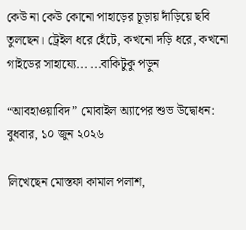কেউ না কেউ কোনো পাহাড়ের চূড়ায় দাঁড়িয়ে ছবি তুলছেন। ট্রেইল ধরে হেঁটে, কখনো দড়ি ধরে, কখনো গাইডের সাহায্যে... ...বাকিটুকু পড়ুন

“আবহাওয়াবিদ” মোবাইল অ্যাপের শুভ উদ্বোধন: বুধবার, ১০ জুন ২০২৬

লিখেছেন মোস্তফা কামাল পলাশ,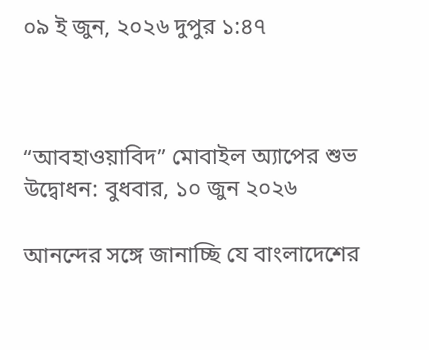০৯ ই জুন, ২০২৬ দুপুর ১:৪৭



“আবহাওয়াবিদ” মোবাইল অ্যাপের শুভ উদ্বোধন: বুধবার, ১০ জুন ২০২৬

আনন্দের সঙ্গে জানাচ্ছি যে বাংলাদেশের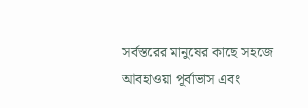সর্বস্তরের মানুষের কাছে সহজে আবহাওয়া পূর্বাভাস এবং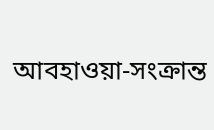আবহাওয়া-সংক্রান্ত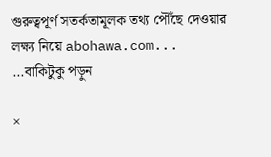গুরুত্বপূর্ণ সতর্কতামূলক তথ্য পৌঁছে দেওয়ার লক্ষ্য নিয়ে abohawa.com... ...বাকিটুকু পড়ুন

×